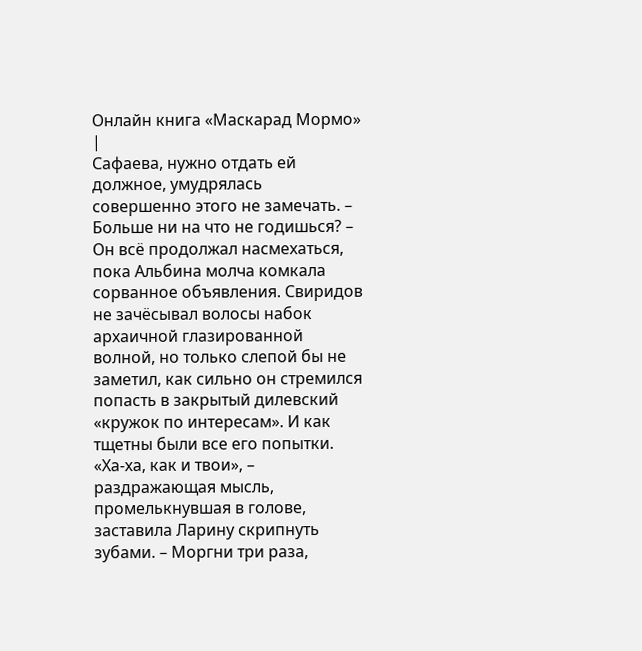Онлайн книга «Маскарад Мормо»
|
Сафаева, нужно отдать ей должное, умудрялась совершенно этого не замечать. – Больше ни на что не годишься? – Он всё продолжал насмехаться, пока Альбина молча комкала сорванное объявления. Свиридов не зачёсывал волосы набок архаичной глазированной волной, но только слепой бы не заметил, как сильно он стремился попасть в закрытый дилевский «кружок по интересам». И как тщетны были все его попытки. «Ха-ха, как и твои», – раздражающая мысль, промелькнувшая в голове, заставила Ларину скрипнуть зубами. – Моргни три раза,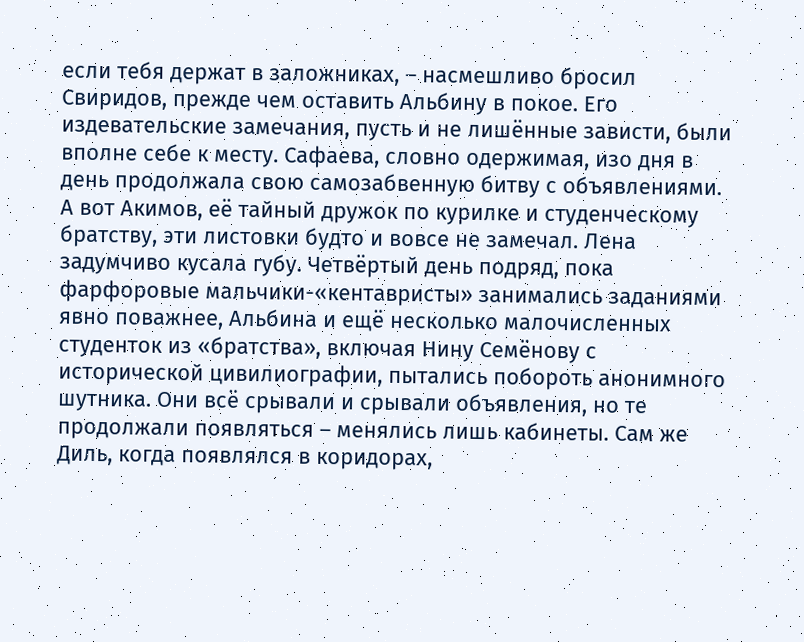если тебя держат в заложниках, – насмешливо бросил Свиридов, прежде чем оставить Альбину в покое. Его издевательские замечания, пусть и не лишённые зависти, были вполне себе к месту. Сафаева, словно одержимая, изо дня в день продолжала свою самозабвенную битву с объявлениями. А вот Акимов, её тайный дружок по курилке и студенческому братству, эти листовки будто и вовсе не замечал. Лена задумчиво кусала губу. Четвёртый день подряд, пока фарфоровые мальчики-«кентавристы» занимались заданиями явно поважнее, Альбина и ещё несколько малочисленных студенток из «братства», включая Нину Семёнову с исторической цивилиографии, пытались побороть анонимного шутника. Они всё срывали и срывали объявления, но те продолжали появляться – менялись лишь кабинеты. Сам же Диль, когда появлялся в коридорах,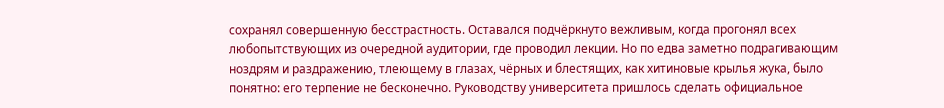сохранял совершенную бесстрастность. Оставался подчёркнуто вежливым, когда прогонял всех любопытствующих из очередной аудитории, где проводил лекции. Но по едва заметно подрагивающим ноздрям и раздражению, тлеющему в глазах, чёрных и блестящих, как хитиновые крылья жука, было понятно: его терпение не бесконечно. Руководству университета пришлось сделать официальное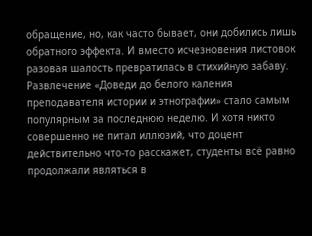обращение, но, как часто бывает, они добились лишь обратного эффекта. И вместо исчезновения листовок разовая шалость превратилась в стихийную забаву. Развлечение «Доведи до белого каления преподавателя истории и этнографии» стало самым популярным за последнюю неделю. И хотя никто совершенно не питал иллюзий, что доцент действительно что-то расскажет, студенты всё равно продолжали являться в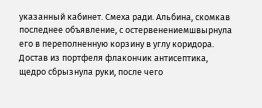указанный кабинет. Смеха ради. Альбина, скомкав последнее объявление, с остервенениемшвырнула его в переполненную корзину в углу коридора. Достав из портфеля флакончик антисептика, щедро сбрызнула руки, после чего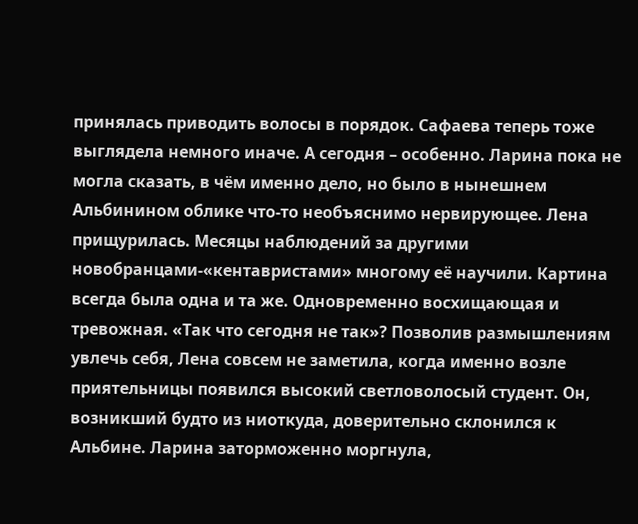принялась приводить волосы в порядок. Сафаева теперь тоже выглядела немного иначе. А сегодня – особенно. Ларина пока не могла сказать, в чём именно дело, но было в нынешнем Альбинином облике что-то необъяснимо нервирующее. Лена прищурилась. Месяцы наблюдений за другими новобранцами-«кентавристами» многому её научили. Картина всегда была одна и та же. Одновременно восхищающая и тревожная. «Так что сегодня не так»? Позволив размышлениям увлечь себя, Лена совсем не заметила, когда именно возле приятельницы появился высокий светловолосый студент. Он, возникший будто из ниоткуда, доверительно склонился к Альбине. Ларина заторможенно моргнула,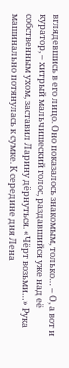вглядевшись в его лицо. Оно показалось знакомым, только… – О, а вот и куратор, – хитрый мальчишеский голос, раздавшийся уже над её собственным ухом, заставил Ларину дёрнуться. «Чёрт возьми…» Рука машинально потянулась к сумке. К середине дня Лена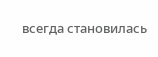всегда становилась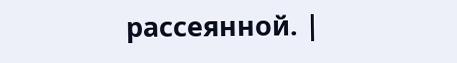рассеянной. |